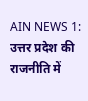AIN NEWS 1: उत्तर प्रदेश की राजनीति में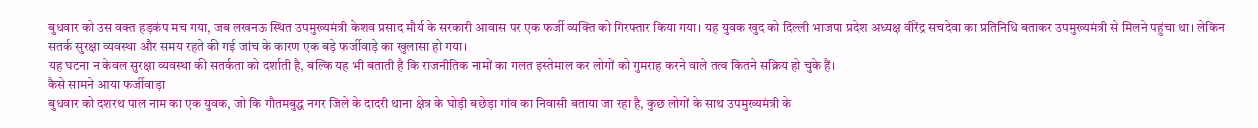बुधवार को उस वक्त हड़कंप मच गया, जब लखनऊ स्थित उपमुख्यमंत्री केशव प्रसाद मौर्य के सरकारी आवास पर एक फर्जी व्यक्ति को गिरफ्तार किया गया। यह युवक खुद को दिल्ली भाजपा प्रदेश अध्यक्ष वीरेंद्र सचदेवा का प्रतिनिधि बताकर उपमुख्यमंत्री से मिलने पहुंचा था। लेकिन सतर्क सुरक्षा व्यवस्था और समय रहते की गई जांच के कारण एक बड़े फर्जीवाड़े का खुलासा हो गया।
यह घटना न केवल सुरक्षा व्यवस्था की सतर्कता को दर्शाती है, बल्कि यह भी बताती है कि राजनीतिक नामों का गलत इस्तेमाल कर लोगों को गुमराह करने वाले तत्व कितने सक्रिय हो चुके हैं।
कैसे सामने आया फर्जीवाड़ा
बुधवार को दशरथ पाल नाम का एक युवक, जो कि गौतमबुद्ध नगर जिले के दादरी थाना क्षेत्र के घोड़ी बछेड़ा गांव का निवासी बताया जा रहा है, कुछ लोगों के साथ उपमुख्यमंत्री के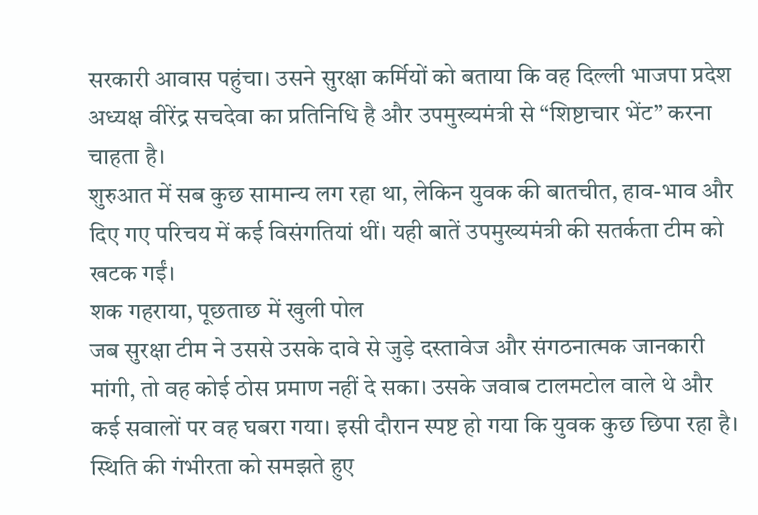सरकारी आवास पहुंचा। उसने सुरक्षा कर्मियों को बताया कि वह दिल्ली भाजपा प्रदेश अध्यक्ष वीरेंद्र सचदेवा का प्रतिनिधि है और उपमुख्यमंत्री से “शिष्टाचार भेंट” करना चाहता है।
शुरुआत में सब कुछ सामान्य लग रहा था, लेकिन युवक की बातचीत, हाव-भाव और दिए गए परिचय में कई विसंगतियां थीं। यही बातें उपमुख्यमंत्री की सतर्कता टीम को खटक गईं।
शक गहराया, पूछताछ में खुली पोल
जब सुरक्षा टीम ने उससे उसके दावे से जुड़े दस्तावेज और संगठनात्मक जानकारी मांगी, तो वह कोई ठोस प्रमाण नहीं दे सका। उसके जवाब टालमटोल वाले थे और कई सवालों पर वह घबरा गया। इसी दौरान स्पष्ट हो गया कि युवक कुछ छिपा रहा है।
स्थिति की गंभीरता को समझते हुए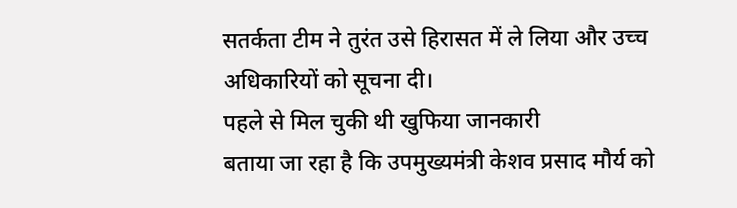सतर्कता टीम ने तुरंत उसे हिरासत में ले लिया और उच्च अधिकारियों को सूचना दी।
पहले से मिल चुकी थी खुफिया जानकारी
बताया जा रहा है कि उपमुख्यमंत्री केशव प्रसाद मौर्य को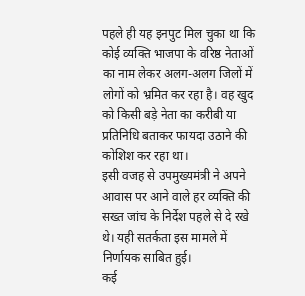पहले ही यह इनपुट मिल चुका था कि कोई व्यक्ति भाजपा के वरिष्ठ नेताओं का नाम लेकर अलग-अलग जिलों में लोगों को भ्रमित कर रहा है। वह खुद को किसी बड़े नेता का करीबी या प्रतिनिधि बताकर फायदा उठाने की कोशिश कर रहा था।
इसी वजह से उपमुख्यमंत्री ने अपने आवास पर आने वाले हर व्यक्ति की सख्त जांच के निर्देश पहले से दे रखे थे। यही सतर्कता इस मामले में निर्णायक साबित हुई।
कई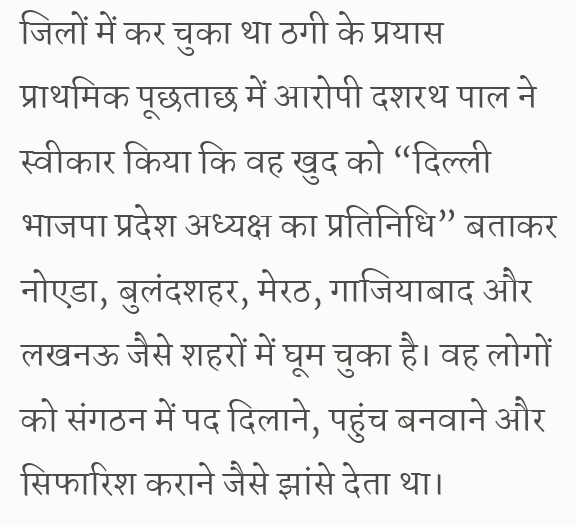जिलों में कर चुका था ठगी के प्रयास
प्राथमिक पूछताछ में आरोपी दशरथ पाल ने स्वीकार किया कि वह खुद को “दिल्ली भाजपा प्रदेश अध्यक्ष का प्रतिनिधि” बताकर नोएडा, बुलंदशहर, मेरठ, गाजियाबाद और लखनऊ जैसे शहरों में घूम चुका है। वह लोगों को संगठन में पद दिलाने, पहुंच बनवाने और सिफारिश कराने जैसे झांसे देता था।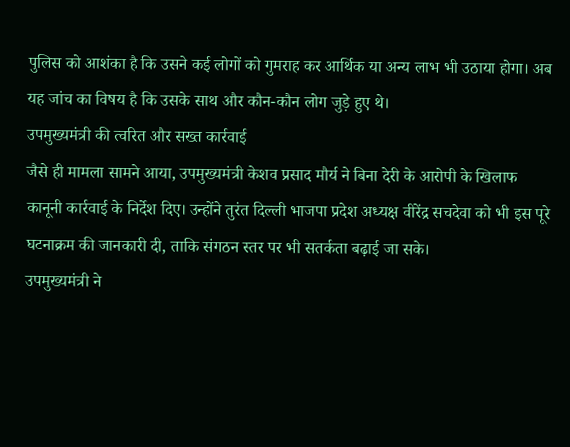पुलिस को आशंका है कि उसने कई लोगों को गुमराह कर आर्थिक या अन्य लाभ भी उठाया होगा। अब यह जांच का विषय है कि उसके साथ और कौन-कौन लोग जुड़े हुए थे।
उपमुख्यमंत्री की त्वरित और सख्त कार्रवाई
जैसे ही मामला सामने आया, उपमुख्यमंत्री केशव प्रसाद मौर्य ने बिना देरी के आरोपी के खिलाफ कानूनी कार्रवाई के निर्देश दिए। उन्होंने तुरंत दिल्ली भाजपा प्रदेश अध्यक्ष वीरेंद्र सचदेवा को भी इस पूरे घटनाक्रम की जानकारी दी, ताकि संगठन स्तर पर भी सतर्कता बढ़ाई जा सके।
उपमुख्यमंत्री ने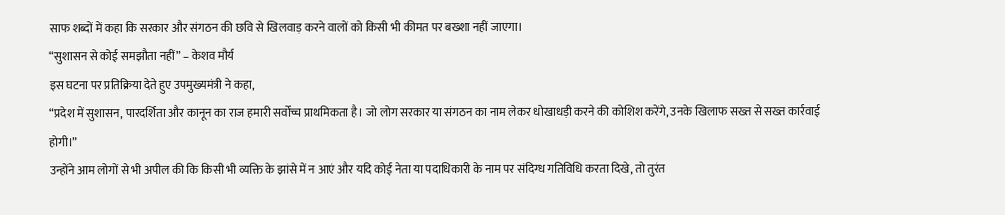साफ शब्दों में कहा कि सरकार और संगठन की छवि से खिलवाड़ करने वालों को किसी भी कीमत पर बख्शा नहीं जाएगा।
“सुशासन से कोई समझौता नहीं” – केशव मौर्य
इस घटना पर प्रतिक्रिया देते हुए उपमुख्यमंत्री ने कहा,
“प्रदेश में सुशासन, पारदर्शिता और कानून का राज हमारी सर्वोच्च प्राथमिकता है। जो लोग सरकार या संगठन का नाम लेकर धोखाधड़ी करने की कोशिश करेंगे, उनके खिलाफ सख्त से सख्त कार्रवाई होगी।”
उन्होंने आम लोगों से भी अपील की कि किसी भी व्यक्ति के झांसे में न आएं और यदि कोई नेता या पदाधिकारी के नाम पर संदिग्ध गतिविधि करता दिखे, तो तुरंत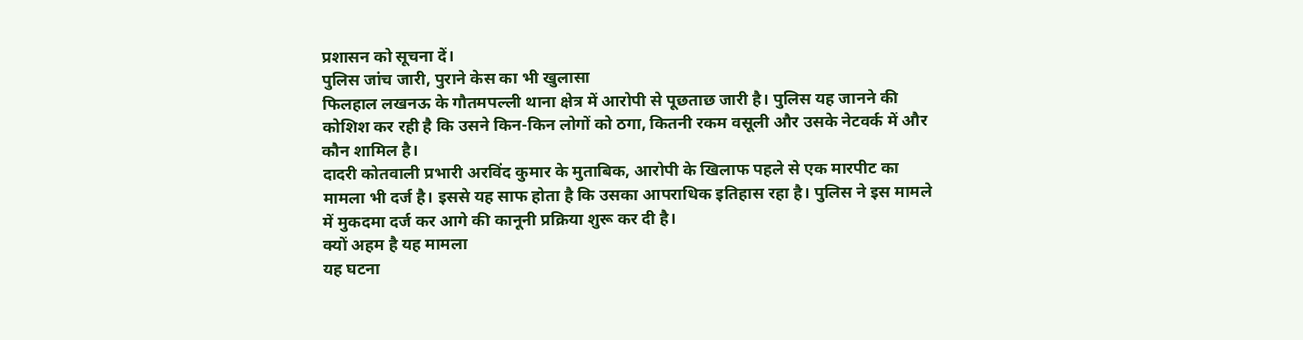प्रशासन को सूचना दें।
पुलिस जांच जारी, पुराने केस का भी खुलासा
फिलहाल लखनऊ के गौतमपल्ली थाना क्षेत्र में आरोपी से पूछताछ जारी है। पुलिस यह जानने की कोशिश कर रही है कि उसने किन-किन लोगों को ठगा, कितनी रकम वसूली और उसके नेटवर्क में और कौन शामिल है।
दादरी कोतवाली प्रभारी अरविंद कुमार के मुताबिक, आरोपी के खिलाफ पहले से एक मारपीट का मामला भी दर्ज है। इससे यह साफ होता है कि उसका आपराधिक इतिहास रहा है। पुलिस ने इस मामले में मुकदमा दर्ज कर आगे की कानूनी प्रक्रिया शुरू कर दी है।
क्यों अहम है यह मामला
यह घटना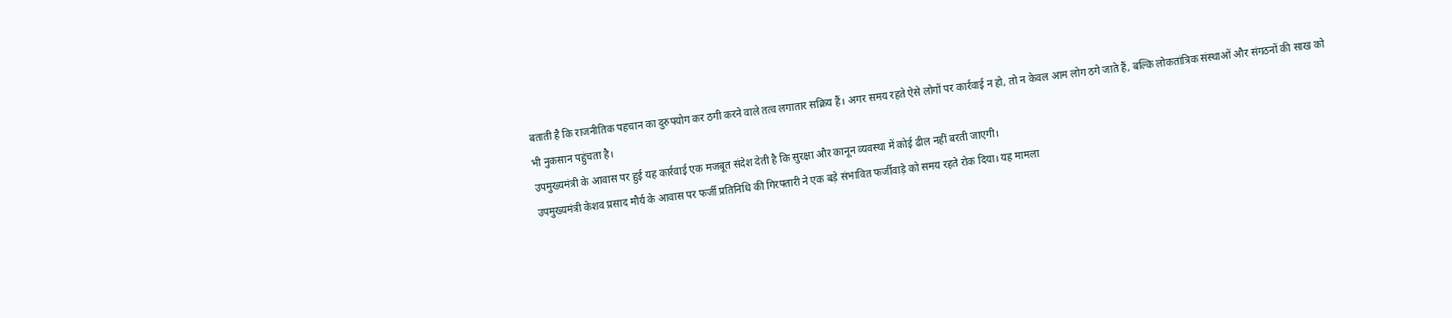बताती है कि राजनीतिक पहचान का दुरुपयोग कर ठगी करने वाले तत्व लगातार सक्रिय हैं। अगर समय रहते ऐसे लोगों पर कार्रवाई न हो, तो न केवल आम लोग ठगे जाते हैं, बल्कि लोकतांत्रिक संस्थाओं और संगठनों की साख को भी नुकसान पहुंचता है।
उपमुख्यमंत्री के आवास पर हुई यह कार्रवाई एक मजबूत संदेश देती है कि सुरक्षा और कानून व्यवस्था में कोई ढील नहीं बरती जाएगी।
उपमुख्यमंत्री केशव प्रसाद मौर्य के आवास पर फर्जी प्रतिनिधि की गिरफ्तारी ने एक बड़े संभावित फर्जीवाड़े को समय रहते रोक दिया। यह मामला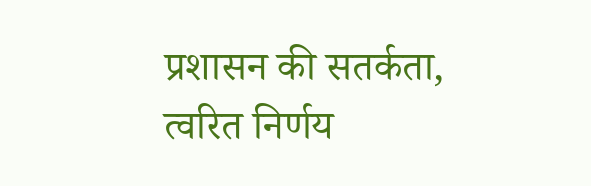प्रशासन की सतर्कता, त्वरित निर्णय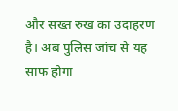और सख्त रुख का उदाहरण है। अब पुलिस जांच से यह साफ होगा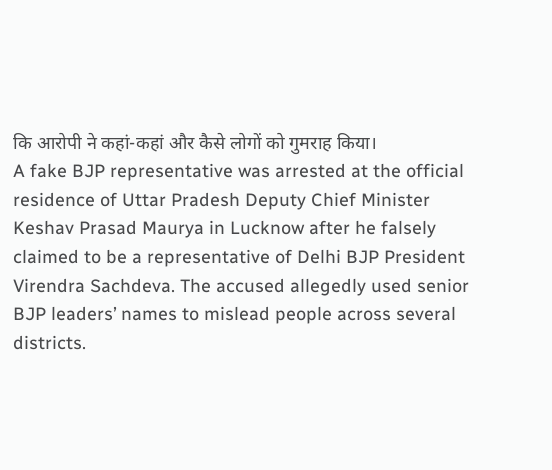कि आरोपी ने कहां-कहां और कैसे लोगों को गुमराह किया।
A fake BJP representative was arrested at the official residence of Uttar Pradesh Deputy Chief Minister Keshav Prasad Maurya in Lucknow after he falsely claimed to be a representative of Delhi BJP President Virendra Sachdeva. The accused allegedly used senior BJP leaders’ names to mislead people across several districts.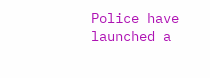Police have launched a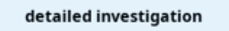detailed investigation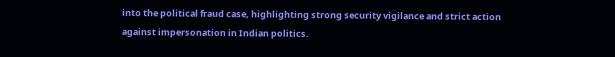into the political fraud case, highlighting strong security vigilance and strict action against impersonation in Indian politics.